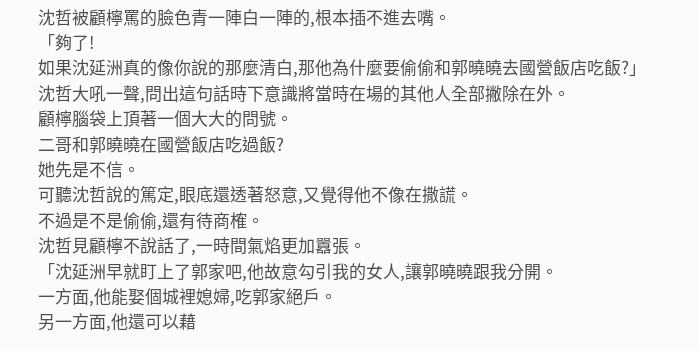沈哲被顧檸罵的臉色青一陣白一陣的,根本插不進去嘴。
「夠了!
如果沈延洲真的像你說的那麼清白,那他為什麼要偷偷和郭曉曉去國營飯店吃飯?」
沈哲大吼一聲,問出這句話時下意識將當時在場的其他人全部撇除在外。
顧檸腦袋上頂著一個大大的問號。
二哥和郭曉曉在國營飯店吃過飯?
她先是不信。
可聽沈哲說的篤定,眼底還透著怒意,又覺得他不像在撒謊。
不過是不是偷偷,還有待商榷。
沈哲見顧檸不說話了,一時間氣焰更加囂張。
「沈延洲早就盯上了郭家吧,他故意勾引我的女人,讓郭曉曉跟我分開。
一方面,他能娶個城裡媳婦,吃郭家絕戶。
另一方面,他還可以藉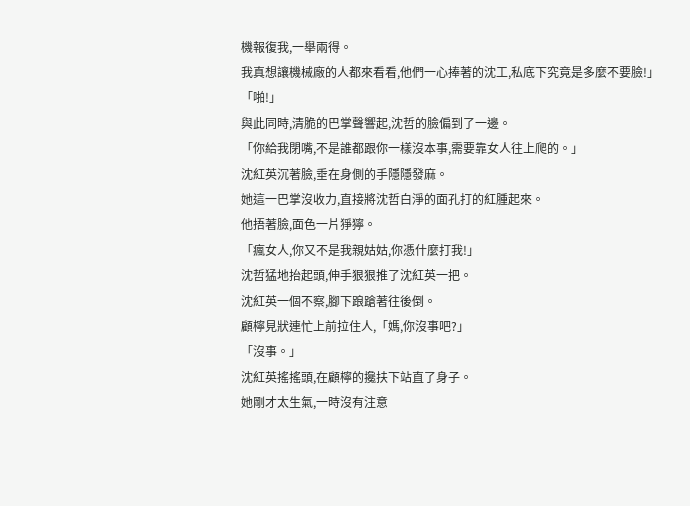機報復我,一舉兩得。
我真想讓機械廠的人都來看看,他們一心捧著的沈工,私底下究竟是多麼不要臉!」
「啪!」
與此同時,清脆的巴掌聲響起,沈哲的臉偏到了一邊。
「你給我閉嘴,不是誰都跟你一樣沒本事,需要靠女人往上爬的。」
沈紅英沉著臉,垂在身側的手隱隱發麻。
她這一巴掌沒收力,直接將沈哲白淨的面孔打的紅腫起來。
他捂著臉,面色一片猙獰。
「瘋女人,你又不是我親姑姑,你憑什麼打我!」
沈哲猛地抬起頭,伸手狠狠推了沈紅英一把。
沈紅英一個不察,腳下踉蹌著往後倒。
顧檸見狀連忙上前拉住人,「媽,你沒事吧?」
「沒事。」
沈紅英搖搖頭,在顧檸的攙扶下站直了身子。
她剛才太生氣,一時沒有注意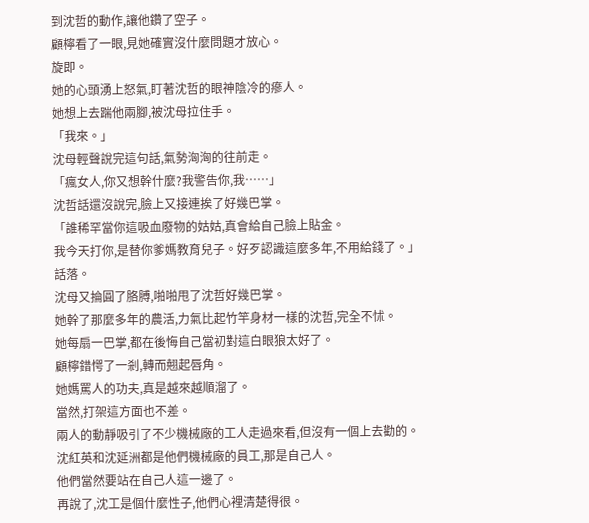到沈哲的動作,讓他鑽了空子。
顧檸看了一眼,見她確實沒什麼問題才放心。
旋即。
她的心頭湧上怒氣,盯著沈哲的眼神陰冷的瘮人。
她想上去踹他兩腳,被沈母拉住手。
「我來。」
沈母輕聲說完這句話,氣勢洶洶的往前走。
「瘋女人,你又想幹什麼?我警告你,我……」
沈哲話還沒說完,臉上又接連挨了好幾巴掌。
「誰稀罕當你這吸血廢物的姑姑,真會給自己臉上貼金。
我今天打你,是替你爹媽教育兒子。好歹認識這麼多年,不用給錢了。」
話落。
沈母又掄圓了胳膊,啪啪甩了沈哲好幾巴掌。
她幹了那麼多年的農活,力氣比起竹竿身材一樣的沈哲,完全不怵。
她每扇一巴掌,都在後悔自己當初對這白眼狼太好了。
顧檸錯愕了一剎,轉而翹起唇角。
她媽罵人的功夫,真是越來越順溜了。
當然,打架這方面也不差。
兩人的動靜吸引了不少機械廠的工人走過來看,但沒有一個上去勸的。
沈紅英和沈延洲都是他們機械廠的員工,那是自己人。
他們當然要站在自己人這一邊了。
再說了,沈工是個什麼性子,他們心裡清楚得很。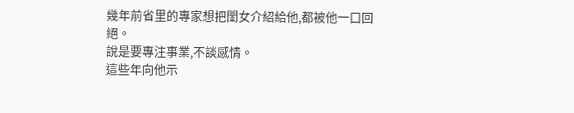幾年前省里的專家想把閨女介紹給他,都被他一口回絕。
說是要專注事業,不談感情。
這些年向他示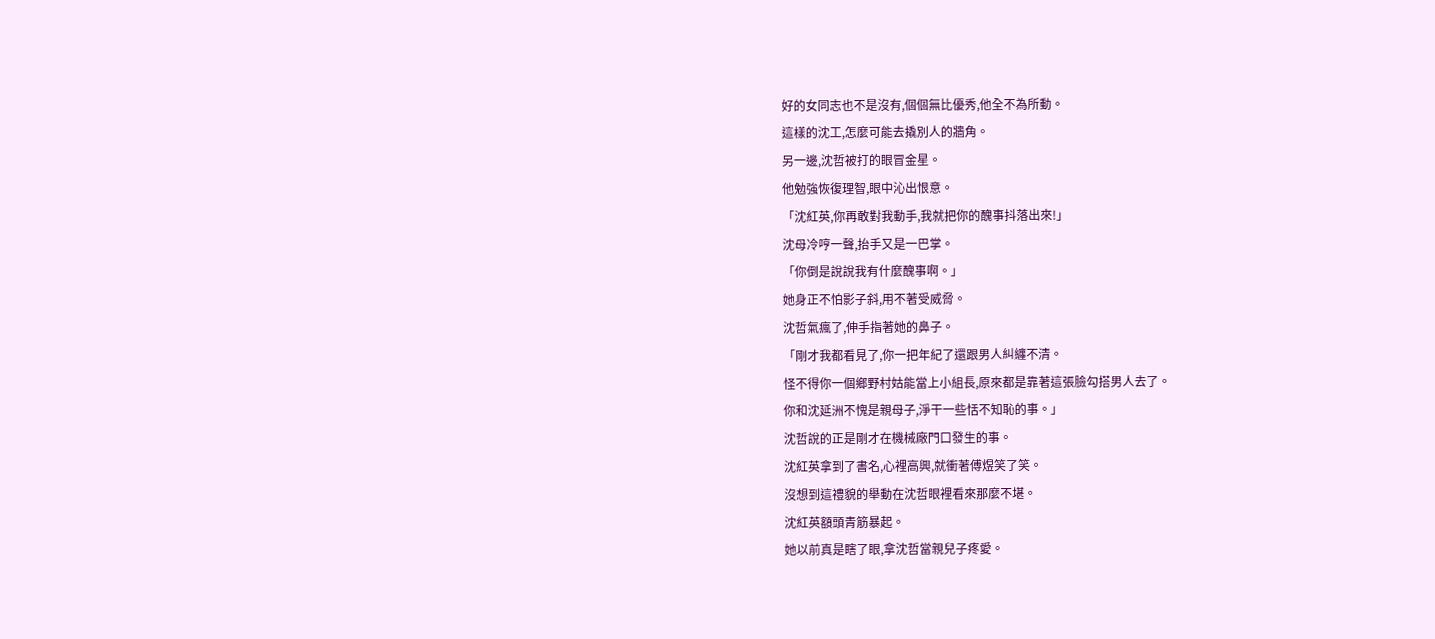好的女同志也不是沒有,個個無比優秀,他全不為所動。
這樣的沈工,怎麼可能去撬別人的牆角。
另一邊,沈哲被打的眼冒金星。
他勉強恢復理智,眼中沁出恨意。
「沈紅英,你再敢對我動手,我就把你的醜事抖落出來!」
沈母冷哼一聲,抬手又是一巴掌。
「你倒是說說我有什麼醜事啊。」
她身正不怕影子斜,用不著受威脅。
沈哲氣瘋了,伸手指著她的鼻子。
「剛才我都看見了,你一把年紀了還跟男人糾纏不清。
怪不得你一個鄉野村姑能當上小組長,原來都是靠著這張臉勾搭男人去了。
你和沈延洲不愧是親母子,淨干一些恬不知恥的事。」
沈哲說的正是剛才在機械廠門口發生的事。
沈紅英拿到了書名,心裡高興,就衝著傅煜笑了笑。
沒想到這禮貌的舉動在沈哲眼裡看來那麼不堪。
沈紅英額頭青筋暴起。
她以前真是瞎了眼,拿沈哲當親兒子疼愛。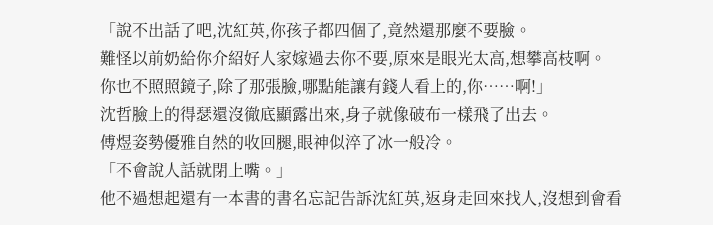「說不出話了吧,沈紅英,你孩子都四個了,竟然還那麼不要臉。
難怪以前奶給你介紹好人家嫁過去你不要,原來是眼光太高,想攀高枝啊。
你也不照照鏡子,除了那張臉,哪點能讓有錢人看上的,你……啊!」
沈哲臉上的得瑟還沒徹底顯露出來,身子就像破布一樣飛了出去。
傅煜姿勢優雅自然的收回腿,眼神似淬了冰一般冷。
「不會說人話就閉上嘴。」
他不過想起還有一本書的書名忘記告訴沈紅英,返身走回來找人,沒想到會看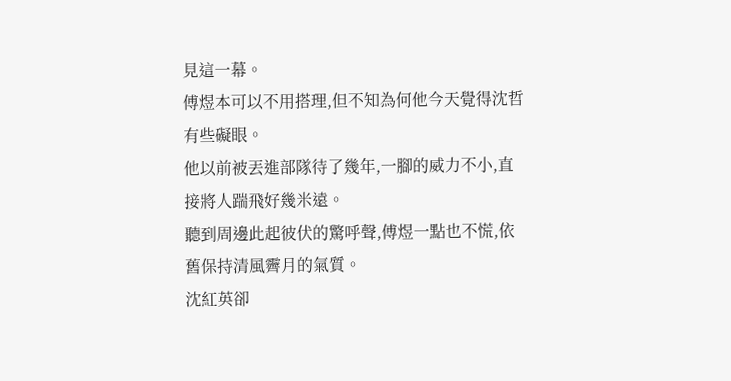見這一幕。
傅煜本可以不用搭理,但不知為何他今天覺得沈哲有些礙眼。
他以前被丟進部隊待了幾年,一腳的威力不小,直接將人踹飛好幾米遠。
聽到周邊此起彼伏的驚呼聲,傅煜一點也不慌,依舊保持清風霽月的氣質。
沈紅英卻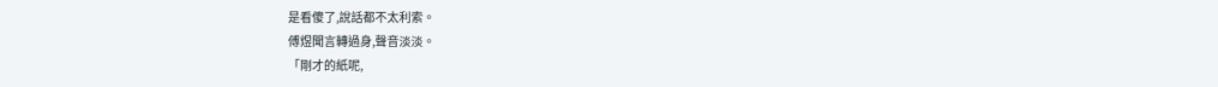是看傻了,說話都不太利索。
傅煜聞言轉過身,聲音淡淡。
「剛才的紙呢,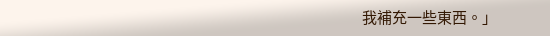我補充一些東西。」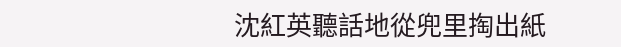沈紅英聽話地從兜里掏出紙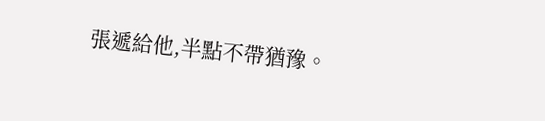張遞給他,半點不帶猶豫。